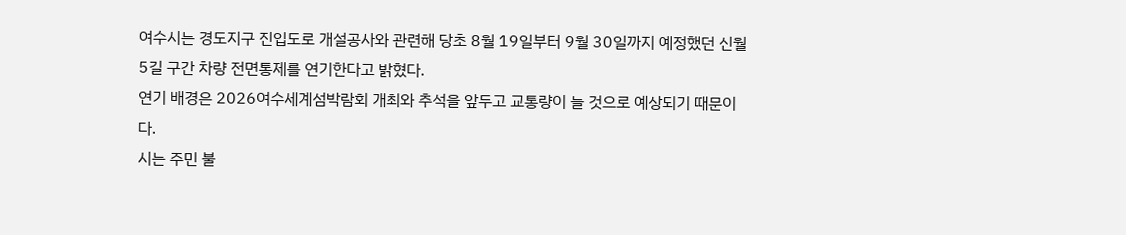여수시는 경도지구 진입도로 개설공사와 관련해 당초 8월 19일부터 9월 30일까지 예정했던 신월5길 구간 차량 전면통제를 연기한다고 밝혔다.
연기 배경은 2026여수세계섬박람회 개최와 추석을 앞두고 교통량이 늘 것으로 예상되기 때문이다.
시는 주민 불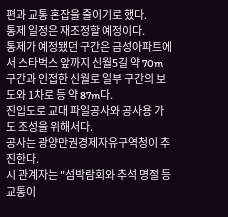편과 교통 혼잡을 줄이기로 했다.
통제 일정은 재조정할 예정이다.
통제가 예정됐던 구간은 금성아파트에서 스타벅스 앞까지 신월5길 약 70m 구간과 인접한 신월로 일부 구간의 보도와 1차로 등 약 87m다.
진입도로 교대 파일공사와 공사용 가도 조성을 위해서다.
공사는 광양만권경제자유구역청이 추진한다.
시 관계자는 "섬박람회와 추석 명절 등 교통이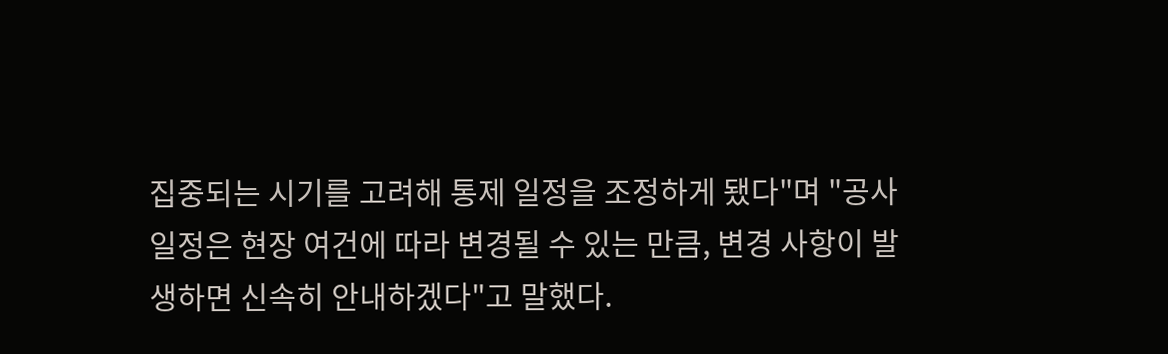집중되는 시기를 고려해 통제 일정을 조정하게 됐다"며 "공사 일정은 현장 여건에 따라 변경될 수 있는 만큼, 변경 사항이 발생하면 신속히 안내하겠다"고 말했다.